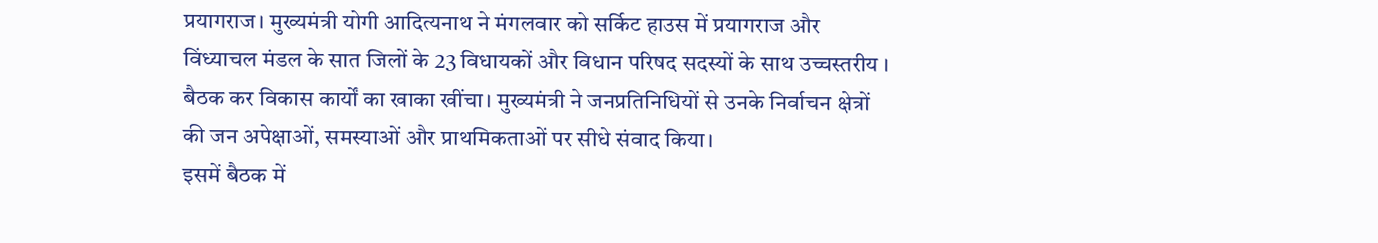प्रयागराज। मुख्यमंत्री योगी आदित्यनाथ ने मंगलवार को सर्किट हाउस में प्रयागराज और विंध्याचल मंडल के सात जिलों के 23 विधायकों और विधान परिषद सदस्यों के साथ उच्चस्तरीय । बैठक कर विकास कार्यों का खाका खींचा। मुख्यमंत्री ने जनप्रतिनिधियों से उनके निर्वाचन क्षेत्रों की जन अपेक्षाओं, समस्याओं और प्राथमिकताओं पर सीधे संवाद किया।
इसमें बैठक में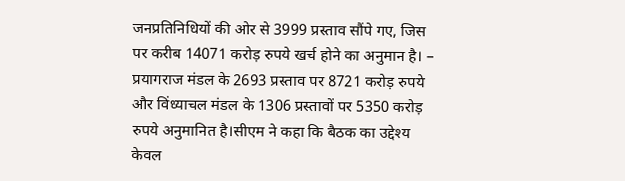जनप्रतिनिधियों की ओर से 3999 प्रस्ताव सौंपे गए, जिस पर करीब 14071 करोड़ रुपये खर्च होने का अनुमान है। – प्रयागराज मंडल के 2693 प्रस्ताव पर 8721 करोड़ रुपये और विंध्याचल मंडल के 1306 प्रस्तावों पर 5350 करोड़ रुपये अनुमानित है।सीएम ने कहा कि बैठक का उद्देश्य केवल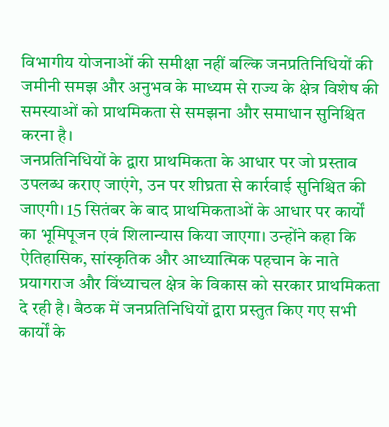विभागीय योजनाओं की समीक्षा नहीं बल्कि जनप्रतिनिधियों की जमीनी समझ और अनुभव के माध्यम से राज्य के क्षेत्र विशेष की समस्याओं को प्राथमिकता से समझना और समाधान सुनिश्चित करना है।
जनप्रतिनिधियों के द्वारा प्राथमिकता के आधार पर जो प्रस्ताव उपलब्ध कराए जाएंगे, उन पर शीघ्रता से कार्रवाई सुनिश्चित की जाएगी। 15 सितंबर के बाद प्राथमिकताओं के आधार पर कार्यों का भूमिपूजन एवं शिलान्यास किया जाएगा। उन्होंने कहा कि ऐतिहासिक, सांस्कृतिक और आध्यात्मिक पहचान के नाते प्रयागराज और विंध्याचल क्षेत्र के विकास को सरकार प्राथमिकता दे रही है। बैठक में जनप्रतिनिधियों द्वारा प्रस्तुत किए गए सभी कार्यों के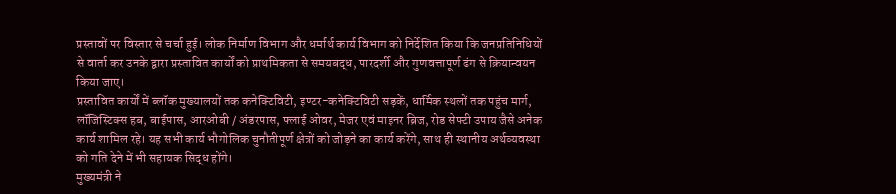प्रस्तावों पर विस्तार से चर्चा हुई। लोक निर्माण विभाग और धर्मार्थ कार्य विभाग को निर्देशित किया कि जनप्रतिनिधियों से वार्ता कर उनके द्वारा प्रस्तावित कार्यों को प्राथमिकता से समयबद्ध, पारदर्शी और गुणवत्तापूर्ण ढंग से क्रियान्वयन किया जाए।
प्रस्तावित कार्यों में ब्लॉक मुख्यालयों तक कनेक्टिविटी, इण्टर-कनेक्टिविटी सड़कें, धार्मिक स्थलों तक पहुंच मार्ग, लॉजिस्टिक्स हब, बाईपास, आरओबी / अंडरपास, फ्लाई ओवर, मेजर एवं माइनर ब्रिज, रोड सेफ्टी उपाय जैसे अनेक कार्य शामिल रहे। यह सभी कार्य भौगोलिक चुनौतीपूर्ण क्षेत्रों को जोड़ने का कार्य करेंगे, साथ ही स्थानीय अर्थव्यवस्था को गति देने में भी सहायक सिद्ध होंगे।
मुख्यमंत्री ने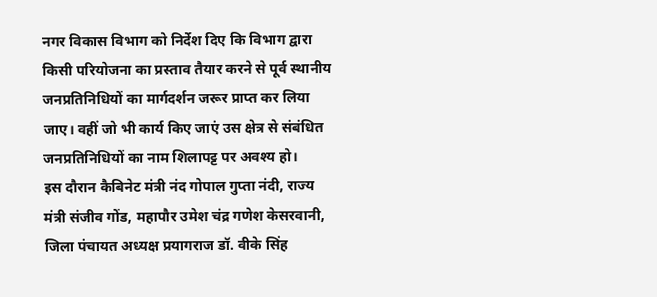नगर विकास विभाग को निर्देश दिए कि विभाग द्वारा किसी परियोजना का प्रस्ताव तैयार करने से पूर्व स्थानीय जनप्रतिनिधियों का मार्गदर्शन जरूर प्राप्त कर लिया जाए। वहीं जो भी कार्य किए जाएं उस क्षेत्र से संबंधित जनप्रतिनिधियों का नाम शिलापट्ट पर अवश्य हो।
इस दौरान कैबिनेट मंत्री नंद गोपाल गुप्ता नंदी, राज्य मंत्री संजीव गोंड, महापौर उमेश चंद्र गणेश केसरवानी, जिला पंचायत अध्यक्ष प्रयागराज डॉ. वीके सिंह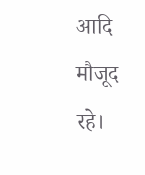आदि मौजूद रहे।